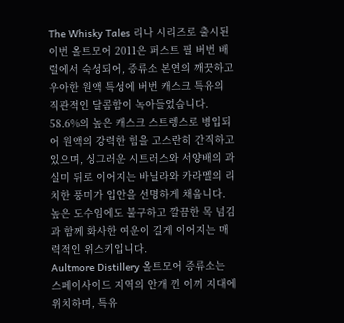The Whisky Tales 리나 시리즈로 출시된 이번 올트모어 2011은 퍼스트 필 버번 배럴에서 숙성되어, 증류소 본연의 깨끗하고 우아한 원액 특성에 버번 캐스크 특유의 직관적인 달콤함이 녹아들었습니다. 58.6%의 높은 캐스크 스트렝스로 병입되어 원액의 강력한 힘을 고스란히 간직하고 있으며, 싱그러운 시트러스와 서양배의 과실미 뒤로 이어지는 바닐라와 카라멜의 리치한 풍미가 입안을 선명하게 채웁니다. 높은 도수임에도 불구하고 깔끔한 목 넘김과 함께 화사한 여운이 길게 이어지는 매력적인 위스키입니다.
Aultmore Distillery 올트모어 증류소는 스페이사이드 지역의 안개 낀 이끼 지대에 위치하며, 특유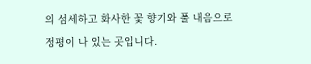의 섬세하고 화사한 꽃 향기와 풀 내음으로 정평이 나 있는 곳입니다.